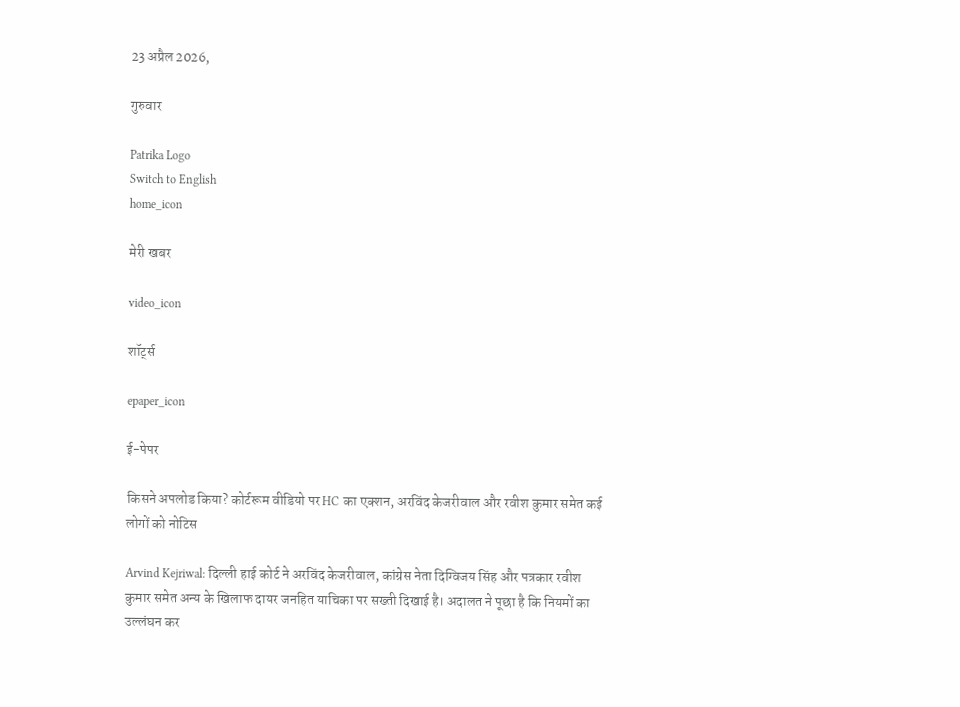23 अप्रैल 2026,

गुरुवार

Patrika Logo
Switch to English
home_icon

मेरी खबर

video_icon

शॉर्ट्स

epaper_icon

ई-पेपर

किसने अपलोड किया? कोर्टरूम वीडियो पर HC का एक्शन, अरविंद केजरीवाल और रवीश कुमार समेत कई लोगों को नोटिस

Arvind Kejriwal: दिल्ली हाई कोर्ट ने अरविंद केजरीवाल, कांग्रेस नेता दिग्विजय सिंह और पत्रकार रवीश कुमार समेत अन्य के खिलाफ दायर जनहित याचिका पर सख्ती दिखाई है। अदालत ने पूछा है कि नियमों का उल्लंघन कर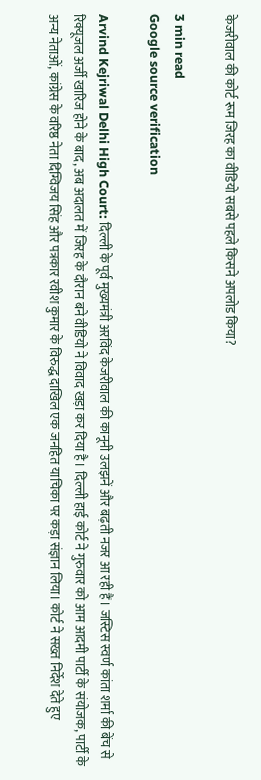केजरीवाल की कोर्ट रूम जिरह का वीडियो सबसे पहले किसने अपलोड किया?

3 min read
Google source verification

Arvind Kejriwal Delhi High Court: दिल्ली के पूर्व मुख्यमंत्री अरविंद केजरीवाल की कानूनी उलझनें और बढ़ती नजर आ रही हैं। जस्टिस स्वर्ण कांता शर्मा की बेंच से रिक्यूजल अर्जी खारिज होने के बाद, अब अदालत में जिरह के दौरान बने वीडियो ने विवाद खड़ा कर दिया है। दिल्ली हाई कोर्ट ने गुरुवार को आम आदमी पार्टी के संयोजक, पार्टी के अन्य नेताओं, कांग्रेस के वरिष्ठ नेता दिग्विजय सिंह और पत्रकार रवीश कुमार के विरुद्ध दाखिल एक जनहित याचिका पर कड़ा संज्ञान लिया। कोर्ट ने सख्त निर्देश देते हुए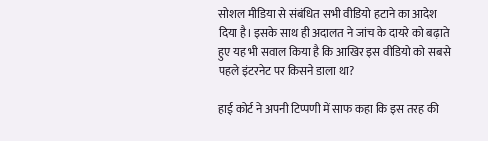सोशल मीडिया से संबंधित सभी वीडियो हटाने का आदेश दिया है। इसके साथ ही अदालत ने जांच के दायरे को बढ़ाते हुए यह भी सवाल किया है कि आखिर इस वीडियो को सबसे पहले इंटरनेट पर किसने डाला था?

हाई कोर्ट ने अपनी टिप्पणी में साफ कहा कि इस तरह की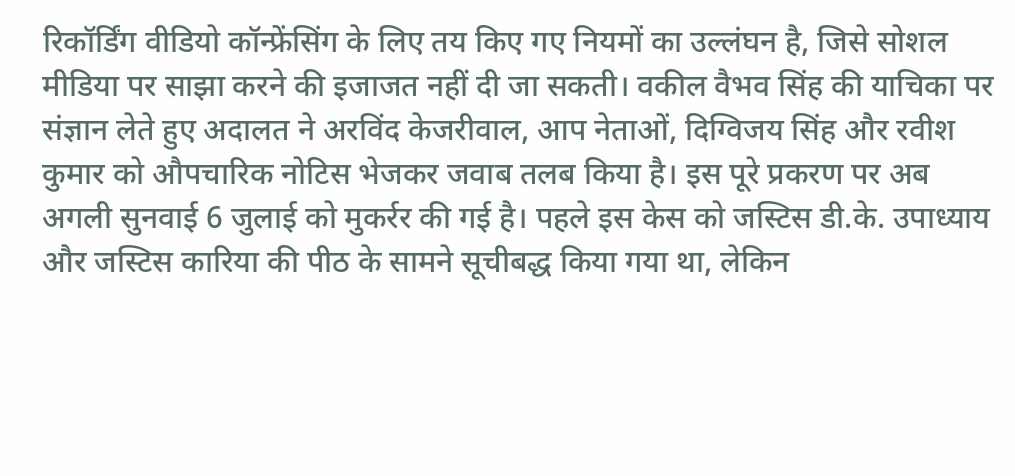रिकॉर्डिंग वीडियो कॉन्फ्रेंसिंग के लिए तय किए गए नियमों का उल्लंघन है, जिसे सोशल मीडिया पर साझा करने की इजाजत नहीं दी जा सकती। वकील वैभव सिंह की याचिका पर संज्ञान लेते हुए अदालत ने अरविंद केजरीवाल, आप नेताओं, दिग्विजय सिंह और रवीश कुमार को औपचारिक नोटिस भेजकर जवाब तलब किया है। इस पूरे प्रकरण पर अब अगली सुनवाई 6 जुलाई को मुकर्रर की गई है। पहले इस केस को जस्टिस डी.के. उपाध्याय और जस्टिस कारिया की पीठ के सामने सूचीबद्ध किया गया था, लेकिन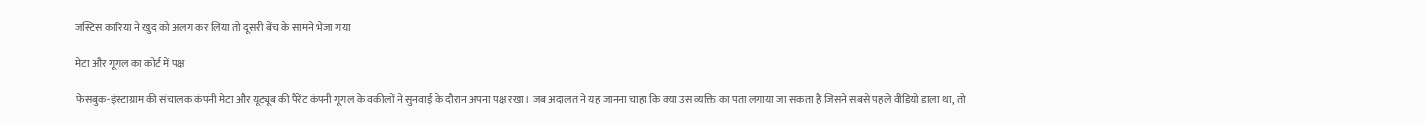जस्टिस कारिया ने खुद को अलग कर लिया तो दूसरी बेंच के सामने भेजा गया

मेटा और गूगल का कोर्ट में पक्ष

फेसबुक-इंस्टाग्राम की संचालक कंपनी मेटा और यूट्यूब की पैरेंट कंपनी गूगल के वकीलों ने सुनवाई के दौरान अपना पक्ष रखा। जब अदालत ने यह जानना चाहा कि क्या उस व्यक्ति का पता लगाया जा सकता है जिसने सबसे पहले वीडियो डाला था, तो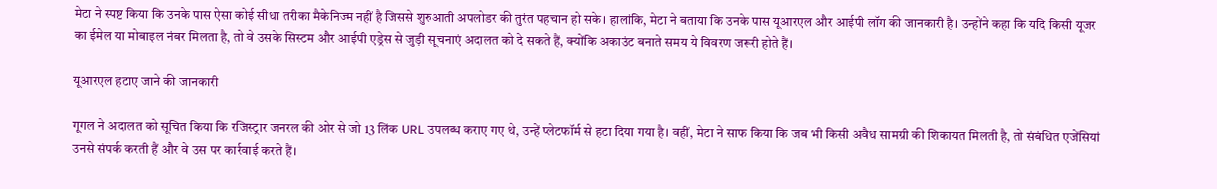मेटा ने स्पष्ट किया कि उनके पास ऐसा कोई सीधा तरीका मैकेनिज्म नहीं है जिससे शुरुआती अपलोडर की तुरंत पहचान हो सके। हालांकि, मेटा ने बताया कि उनके पास यूआरएल और आईपी लॉग की जानकारी है। उन्होंने कहा कि यदि किसी यूजर का ईमेल या मोबाइल नंबर मिलता है, तो वे उसके सिस्टम और आईपी एड्रेस से जुड़ी सूचनाएं अदालत को दे सकते हैं, क्योंकि अकाउंट बनाते समय ये विवरण जरूरी होते हैं।

यूआरएल हटाए जाने की जानकारी

गूगल ने अदालत को सूचित किया कि रजिस्ट्रार जनरल की ओर से जो 13 लिंक URL उपलब्ध कराए गए थे, उन्हें प्लेटफॉर्म से हटा दिया गया है। वहीं, मेटा ने साफ किया कि जब भी किसी अवैध सामग्री की शिकायत मिलती है, तो संबंधित एजेंसियां उनसे संपर्क करती हैं और वे उस पर कार्रवाई करते हैं।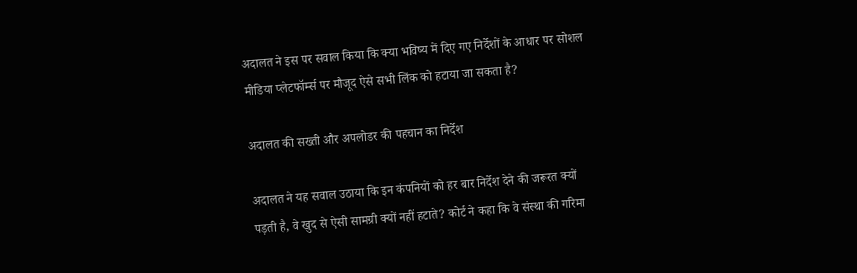अदालत ने इस पर सवाल किया कि क्या भविष्य में दिए गए निर्देशों के आधार पर सोशल मीडिया प्लेटफॉर्म्स पर मौजूद ऐसे सभी लिंक को हटाया जा सकता है?

अदालत की सख्ती और अपलोडर की पहचान का निर्देश

अदालत ने यह सवाल उठाया कि इन कंपनियों को हर बार निर्देश देने की जरूरत क्यों पड़ती है, वे खुद से ऐसी सामग्री क्यों नहीं हटाते? कोर्ट ने कहा कि वे संस्था की गरिमा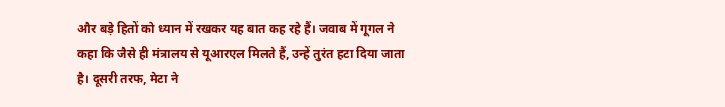और बड़े हितों को ध्यान में रखकर यह बात कह रहे हैं। जवाब में गूगल ने कहा कि जैसे ही मंत्रालय से यूआरएल मिलते हैं, उन्हें तुरंत हटा दिया जाता है। दूसरी तरफ, मेटा ने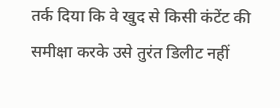तर्क दिया कि वे खुद से किसी कंटेंट की समीक्षा करके उसे तुरंत डिलीट नहीं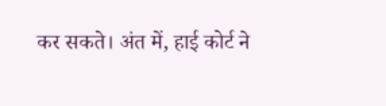कर सकते। अंत में, हाई कोर्ट ने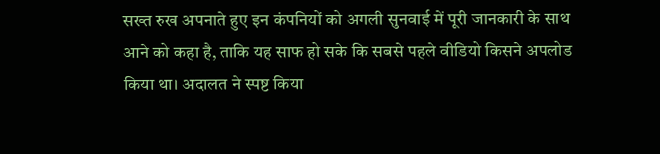सख्त रुख अपनाते हुए इन कंपनियों को अगली सुनवाई में पूरी जानकारी के साथ आने को कहा है, ताकि यह साफ हो सके कि सबसे पहले वीडियो किसने अपलोड किया था। अदालत ने स्पष्ट किया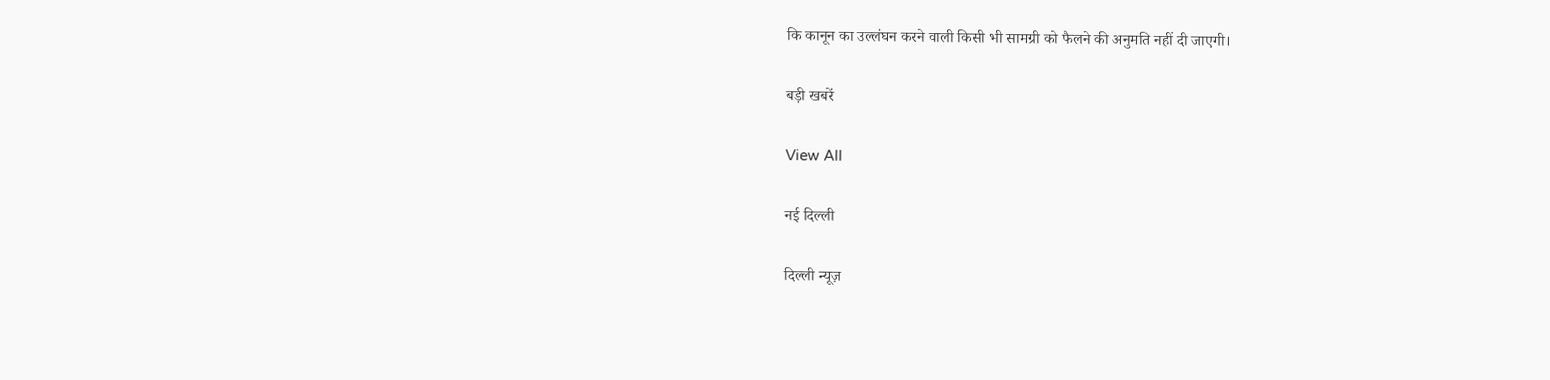कि कानून का उल्लंघन करने वाली किसी भी सामग्री को फैलने की अनुमति नहीं दी जाएगी।

बड़ी खबरें

View All

नई दिल्ली

दिल्ली न्यूज़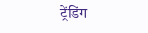ट्रेंडिंग